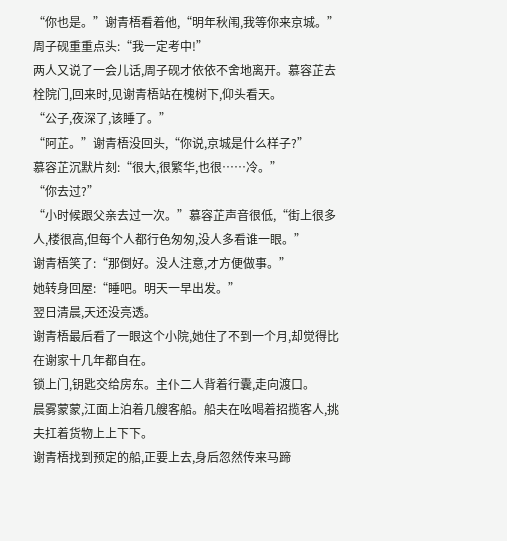“你也是。”谢青梧看着他,“明年秋闱,我等你来京城。”
周子砚重重点头:“我一定考中!”
两人又说了一会儿话,周子砚才依依不舍地离开。慕容芷去栓院门,回来时,见谢青梧站在槐树下,仰头看天。
“公子,夜深了,该睡了。”
“阿芷。”谢青梧没回头,“你说,京城是什么样子?”
慕容芷沉默片刻:“很大,很繁华,也很……冷。”
“你去过?”
“小时候跟父亲去过一次。”慕容芷声音很低,“街上很多人,楼很高,但每个人都行色匆匆,没人多看谁一眼。”
谢青梧笑了:“那倒好。没人注意,才方便做事。”
她转身回屋:“睡吧。明天一早出发。”
翌日清晨,天还没亮透。
谢青梧最后看了一眼这个小院,她住了不到一个月,却觉得比在谢家十几年都自在。
锁上门,钥匙交给房东。主仆二人背着行囊,走向渡口。
晨雾蒙蒙,江面上泊着几艘客船。船夫在吆喝着招揽客人,挑夫扛着货物上上下下。
谢青梧找到预定的船,正要上去,身后忽然传来马蹄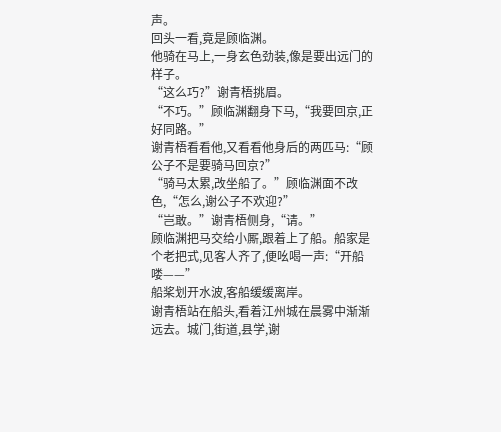声。
回头一看,竟是顾临渊。
他骑在马上,一身玄色劲装,像是要出远门的样子。
“这么巧?”谢青梧挑眉。
“不巧。”顾临渊翻身下马,“我要回京,正好同路。”
谢青梧看看他,又看看他身后的两匹马:“顾公子不是要骑马回京?”
“骑马太累,改坐船了。”顾临渊面不改色,“怎么,谢公子不欢迎?”
“岂敢。”谢青梧侧身,“请。”
顾临渊把马交给小厮,跟着上了船。船家是个老把式,见客人齐了,便吆喝一声:“开船喽——”
船桨划开水波,客船缓缓离岸。
谢青梧站在船头,看着江州城在晨雾中渐渐远去。城门,街道,县学,谢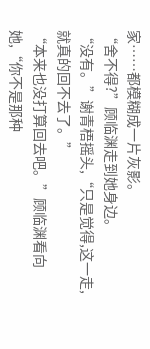家……都模糊成一片灰影。
“舍不得?”顾临渊走到她身边。
“没有。”谢青梧摇头,“只是觉得,这一走,就真的回不去了。”
“本来也没打算回去吧。”顾临渊看向她,“你不是那种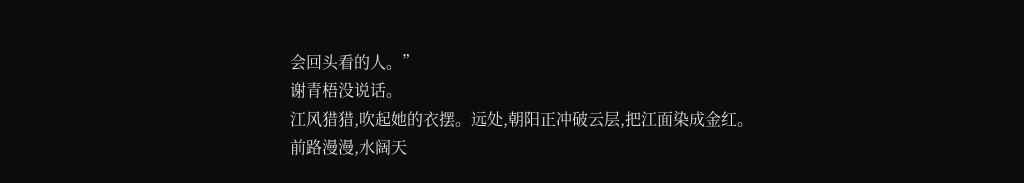会回头看的人。”
谢青梧没说话。
江风猎猎,吹起她的衣摆。远处,朝阳正冲破云层,把江面染成金红。
前路漫漫,水阔天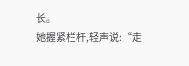长。
她握紧栏杆,轻声说:“走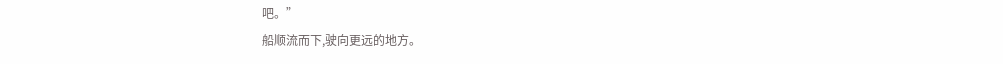吧。”
船顺流而下,驶向更远的地方。